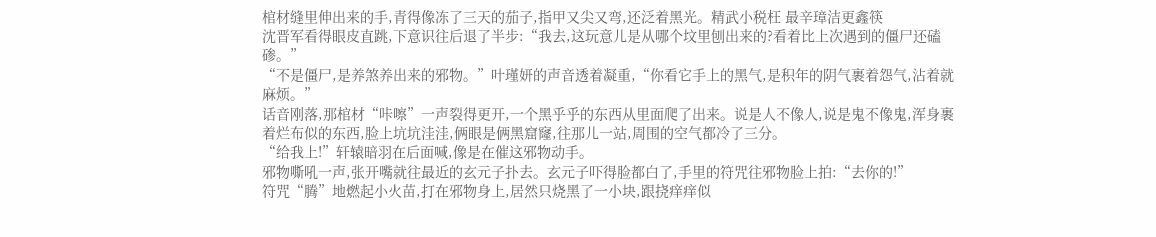棺材缝里伸出来的手,青得像冻了三天的茄子,指甲又尖又弯,还泛着黑光。精武小税枉 最辛璋洁更鑫筷
沈晋军看得眼皮直跳,下意识往后退了半步:“我去,这玩意儿是从哪个坟里刨出来的?看着比上次遇到的僵尸还磕碜。”
“不是僵尸,是养煞养出来的邪物。”叶瑾妍的声音透着凝重,“你看它手上的黑气,是积年的阴气裹着怨气,沾着就麻烦。”
话音刚落,那棺材“咔嚓”一声裂得更开,一个黑乎乎的东西从里面爬了出来。说是人不像人,说是鬼不像鬼,浑身裹着烂布似的东西,脸上坑坑洼洼,俩眼是俩黑窟窿,往那儿一站,周围的空气都冷了三分。
“给我上!”轩辕暗羽在后面喊,像是在催这邪物动手。
邪物嘶吼一声,张开嘴就往最近的玄元子扑去。玄元子吓得脸都白了,手里的符咒往邪物脸上拍:“去你的!”
符咒“腾”地燃起小火苗,打在邪物身上,居然只烧黑了一小块,跟挠痒痒似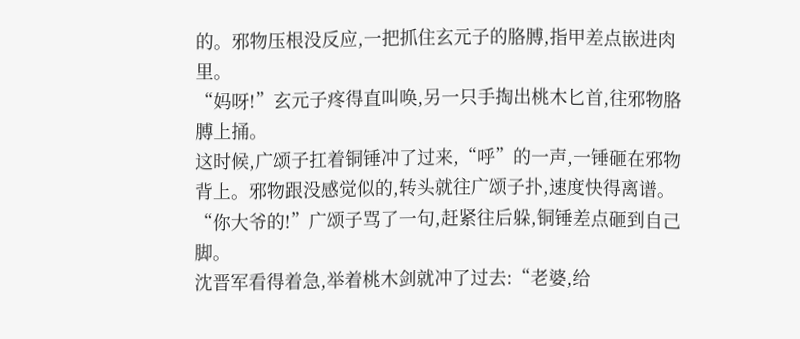的。邪物压根没反应,一把抓住玄元子的胳膊,指甲差点嵌进肉里。
“妈呀!”玄元子疼得直叫唤,另一只手掏出桃木匕首,往邪物胳膊上捅。
这时候,广颂子扛着铜锤冲了过来,“呼”的一声,一锤砸在邪物背上。邪物跟没感觉似的,转头就往广颂子扑,速度快得离谱。
“你大爷的!”广颂子骂了一句,赶紧往后躲,铜锤差点砸到自己脚。
沈晋军看得着急,举着桃木剑就冲了过去:“老婆,给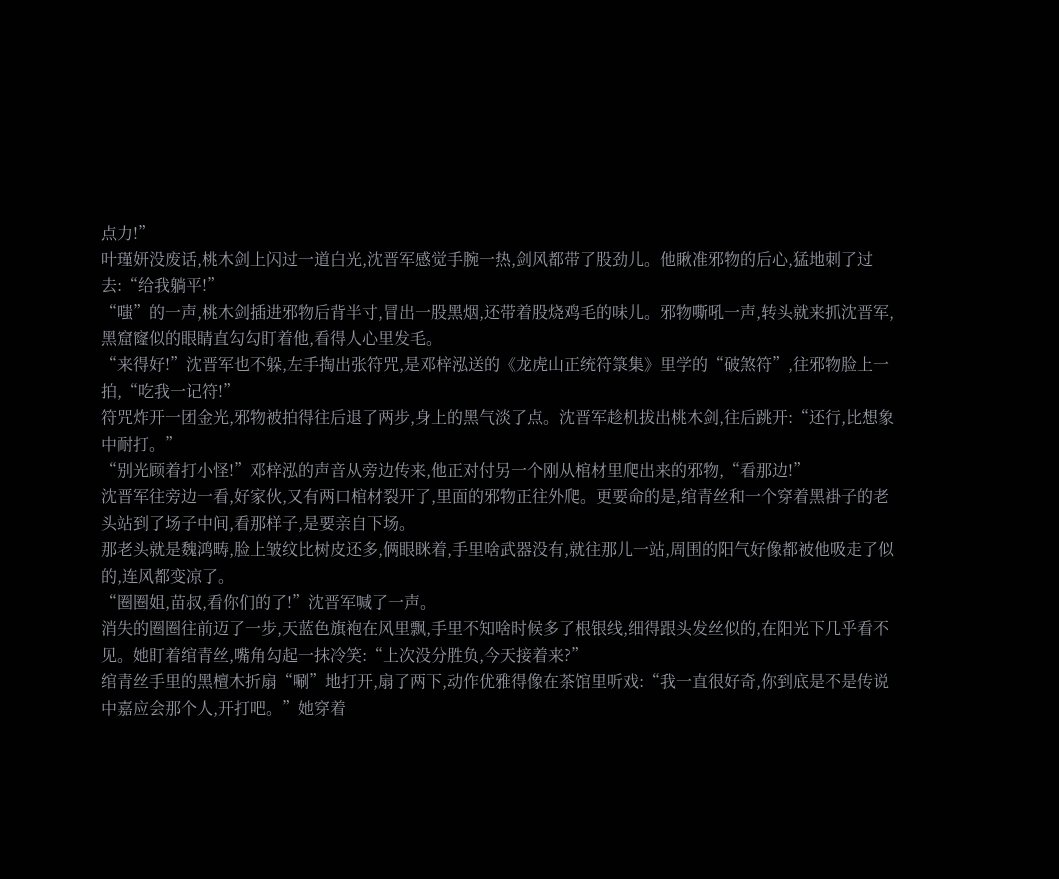点力!”
叶瑾妍没废话,桃木剑上闪过一道白光,沈晋军感觉手腕一热,剑风都带了股劲儿。他瞅准邪物的后心,猛地刺了过去:“给我躺平!”
“嗤”的一声,桃木剑插进邪物后背半寸,冒出一股黑烟,还带着股烧鸡毛的味儿。邪物嘶吼一声,转头就来抓沈晋军,黑窟窿似的眼睛直勾勾盯着他,看得人心里发毛。
“来得好!”沈晋军也不躲,左手掏出张符咒,是邓梓泓送的《龙虎山正统符箓集》里学的“破煞符”,往邪物脸上一拍,“吃我一记符!”
符咒炸开一团金光,邪物被拍得往后退了两步,身上的黑气淡了点。沈晋军趁机拔出桃木剑,往后跳开:“还行,比想象中耐打。”
“别光顾着打小怪!”邓梓泓的声音从旁边传来,他正对付另一个刚从棺材里爬出来的邪物,“看那边!”
沈晋军往旁边一看,好家伙,又有两口棺材裂开了,里面的邪物正往外爬。更要命的是,绾青丝和一个穿着黑褂子的老头站到了场子中间,看那样子,是要亲自下场。
那老头就是魏鸿畴,脸上皱纹比树皮还多,俩眼眯着,手里啥武器没有,就往那儿一站,周围的阳气好像都被他吸走了似的,连风都变凉了。
“圈圈姐,苗叔,看你们的了!”沈晋军喊了一声。
消失的圈圈往前迈了一步,天蓝色旗袍在风里飘,手里不知啥时候多了根银线,细得跟头发丝似的,在阳光下几乎看不见。她盯着绾青丝,嘴角勾起一抹冷笑:“上次没分胜负,今天接着来?”
绾青丝手里的黑檀木折扇“唰”地打开,扇了两下,动作优雅得像在茶馆里听戏:“我一直很好奇,你到底是不是传说中嘉应会那个人,开打吧。”她穿着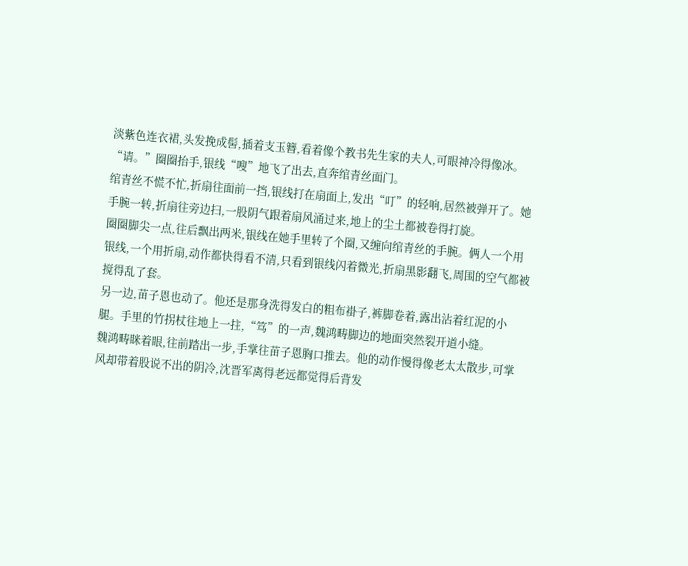淡紫色连衣裙,头发挽成髻,插着支玉簪,看着像个教书先生家的夫人,可眼神冷得像冰。
“请。”圈圈抬手,银线“嗖”地飞了出去,直奔绾青丝面门。
绾青丝不慌不忙,折扇往面前一挡,银线打在扇面上,发出“叮”的轻响,居然被弹开了。她手腕一转,折扇往旁边扫,一股阴气跟着扇风涌过来,地上的尘土都被卷得打旋。
圈圈脚尖一点,往后飘出两米,银线在她手里转了个圈,又缠向绾青丝的手腕。俩人一个用银线,一个用折扇,动作都快得看不清,只看到银线闪着微光,折扇黑影翻飞,周围的空气都被搅得乱了套。
另一边,苗子恩也动了。他还是那身洗得发白的粗布褂子,裤脚卷着,露出沾着红泥的小腿。手里的竹拐杖往地上一拄,“笃”的一声,魏鸿畴脚边的地面突然裂开道小缝。
魏鸿畴眯着眼,往前踏出一步,手掌往苗子恩胸口推去。他的动作慢得像老太太散步,可掌风却带着股说不出的阴冷,沈晋军离得老远都觉得后背发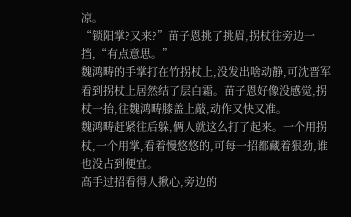凉。
“锁阳掌?又来?”苗子恩挑了挑眉,拐杖往旁边一挡,“有点意思。”
魏鸿畴的手掌打在竹拐杖上,没发出啥动静,可沈晋军看到拐杖上居然结了层白霜。苗子恩好像没感觉,拐杖一抬,往魏鸿畴膝盖上敲,动作又快又准。
魏鸿畴赶紧往后躲,俩人就这么打了起来。一个用拐杖,一个用掌,看着慢悠悠的,可每一招都藏着狠劲,谁也没占到便宜。
高手过招看得人揪心,旁边的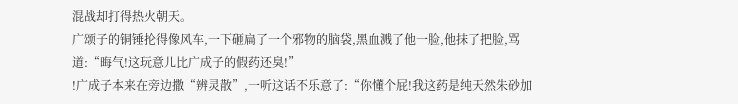混战却打得热火朝天。
广颂子的铜锤抡得像风车,一下砸扁了一个邪物的脑袋,黑血溅了他一脸,他抹了把脸,骂道:“晦气!这玩意儿比广成子的假药还臭!”
!广成子本来在旁边撒“辨灵散”,一听这话不乐意了:“你懂个屁!我这药是纯天然朱砂加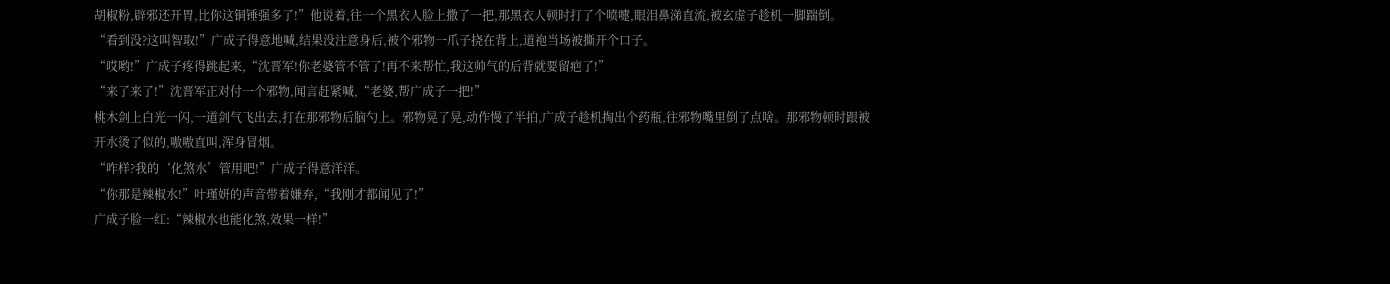胡椒粉,辟邪还开胃,比你这铜锤强多了!”他说着,往一个黑衣人脸上撒了一把,那黑衣人顿时打了个喷嚏,眼泪鼻涕直流,被玄虚子趁机一脚踹倒。
“看到没?这叫智取!”广成子得意地喊,结果没注意身后,被个邪物一爪子挠在背上,道袍当场被撕开个口子。
“哎哟!”广成子疼得跳起来,“沈晋军!你老婆管不管了!再不来帮忙,我这帅气的后背就要留疤了!”
“来了来了!”沈晋军正对付一个邪物,闻言赶紧喊,“老婆,帮广成子一把!”
桃木剑上白光一闪,一道剑气飞出去,打在那邪物后脑勺上。邪物晃了晃,动作慢了半拍,广成子趁机掏出个药瓶,往邪物嘴里倒了点啥。那邪物顿时跟被开水烫了似的,嗷嗷直叫,浑身冒烟。
“咋样?我的‘化煞水’管用吧!”广成子得意洋洋。
“你那是辣椒水!”叶瑾妍的声音带着嫌弃,“我刚才都闻见了!”
广成子脸一红:“辣椒水也能化煞,效果一样!”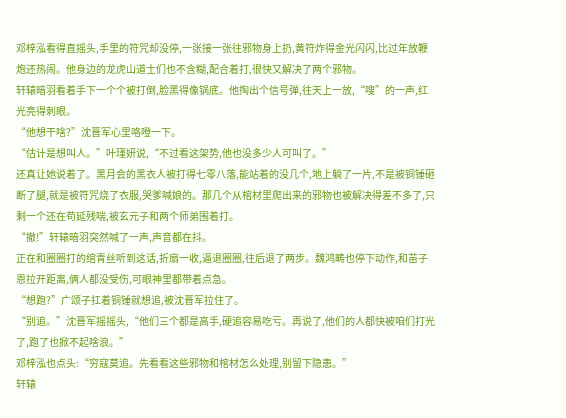邓梓泓看得直摇头,手里的符咒却没停,一张接一张往邪物身上扔,黄符炸得金光闪闪,比过年放鞭炮还热闹。他身边的龙虎山道士们也不含糊,配合着打,很快又解决了两个邪物。
轩辕暗羽看着手下一个个被打倒,脸黑得像锅底。他掏出个信号弹,往天上一放,“嗖”的一声,红光亮得刺眼。
“他想干啥?”沈晋军心里咯噔一下。
“估计是想叫人。”叶瑾妍说,“不过看这架势,他也没多少人可叫了。”
还真让她说着了。黑月会的黑衣人被打得七零八落,能站着的没几个,地上躺了一片,不是被铜锤砸断了腿,就是被符咒烧了衣服,哭爹喊娘的。那几个从棺材里爬出来的邪物也被解决得差不多了,只剩一个还在苟延残喘,被玄元子和两个师弟围着打。
“撤!”轩辕暗羽突然喊了一声,声音都在抖。
正在和圈圈打的绾青丝听到这话,折扇一收,逼退圈圈,往后退了两步。魏鸿畴也停下动作,和苗子恩拉开距离,俩人都没受伤,可眼神里都带着点急。
“想跑?”广颂子扛着铜锤就想追,被沈晋军拉住了。
“别追。”沈晋军摇摇头,“他们三个都是高手,硬追容易吃亏。再说了,他们的人都快被咱们打光了,跑了也掀不起啥浪。”
邓梓泓也点头:“穷寇莫追。先看看这些邪物和棺材怎么处理,别留下隐患。”
轩辕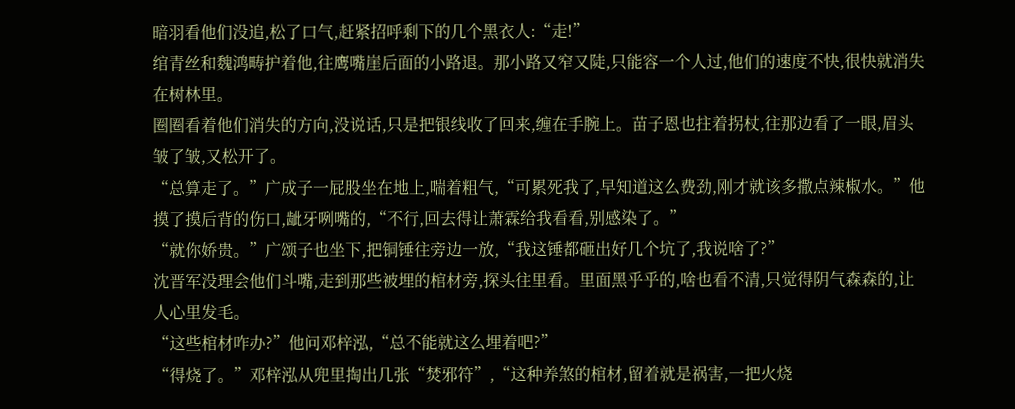暗羽看他们没追,松了口气,赶紧招呼剩下的几个黑衣人:“走!”
绾青丝和魏鸿畴护着他,往鹰嘴崖后面的小路退。那小路又窄又陡,只能容一个人过,他们的速度不快,很快就消失在树林里。
圈圈看着他们消失的方向,没说话,只是把银线收了回来,缠在手腕上。苗子恩也拄着拐杖,往那边看了一眼,眉头皱了皱,又松开了。
“总算走了。”广成子一屁股坐在地上,喘着粗气,“可累死我了,早知道这么费劲,刚才就该多撒点辣椒水。”他摸了摸后背的伤口,龇牙咧嘴的,“不行,回去得让萧霖给我看看,别感染了。”
“就你娇贵。”广颂子也坐下,把铜锤往旁边一放,“我这锤都砸出好几个坑了,我说啥了?”
沈晋军没理会他们斗嘴,走到那些被埋的棺材旁,探头往里看。里面黑乎乎的,啥也看不清,只觉得阴气森森的,让人心里发毛。
“这些棺材咋办?”他问邓梓泓,“总不能就这么埋着吧?”
“得烧了。”邓梓泓从兜里掏出几张“焚邪符”,“这种养煞的棺材,留着就是祸害,一把火烧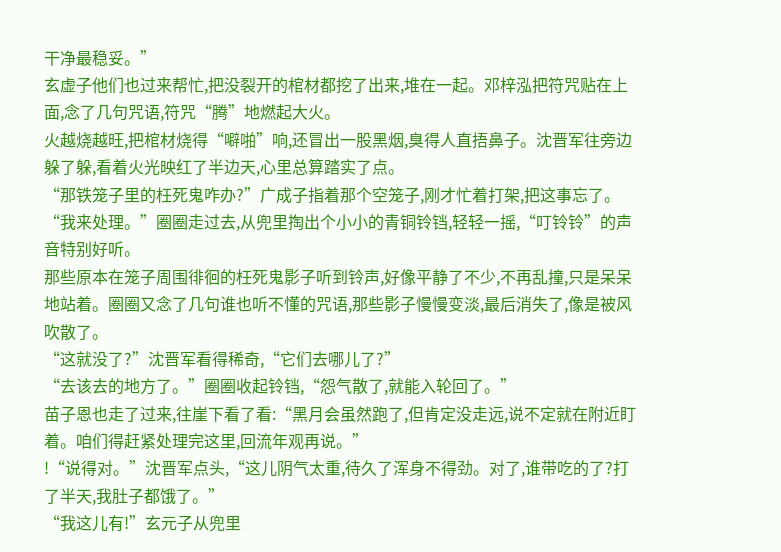干净最稳妥。”
玄虚子他们也过来帮忙,把没裂开的棺材都挖了出来,堆在一起。邓梓泓把符咒贴在上面,念了几句咒语,符咒“腾”地燃起大火。
火越烧越旺,把棺材烧得“噼啪”响,还冒出一股黑烟,臭得人直捂鼻子。沈晋军往旁边躲了躲,看着火光映红了半边天,心里总算踏实了点。
“那铁笼子里的枉死鬼咋办?”广成子指着那个空笼子,刚才忙着打架,把这事忘了。
“我来处理。”圈圈走过去,从兜里掏出个小小的青铜铃铛,轻轻一摇,“叮铃铃”的声音特别好听。
那些原本在笼子周围徘徊的枉死鬼影子听到铃声,好像平静了不少,不再乱撞,只是呆呆地站着。圈圈又念了几句谁也听不懂的咒语,那些影子慢慢变淡,最后消失了,像是被风吹散了。
“这就没了?”沈晋军看得稀奇,“它们去哪儿了?”
“去该去的地方了。”圈圈收起铃铛,“怨气散了,就能入轮回了。”
苗子恩也走了过来,往崖下看了看:“黑月会虽然跑了,但肯定没走远,说不定就在附近盯着。咱们得赶紧处理完这里,回流年观再说。”
!“说得对。”沈晋军点头,“这儿阴气太重,待久了浑身不得劲。对了,谁带吃的了?打了半天,我肚子都饿了。”
“我这儿有!”玄元子从兜里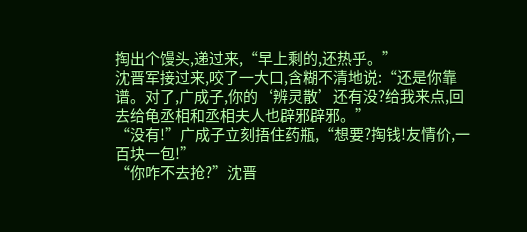掏出个馒头,递过来,“早上剩的,还热乎。”
沈晋军接过来,咬了一大口,含糊不清地说:“还是你靠谱。对了,广成子,你的‘辨灵散’还有没?给我来点,回去给龟丞相和丞相夫人也辟邪辟邪。”
“没有!”广成子立刻捂住药瓶,“想要?掏钱!友情价,一百块一包!”
“你咋不去抢?”沈晋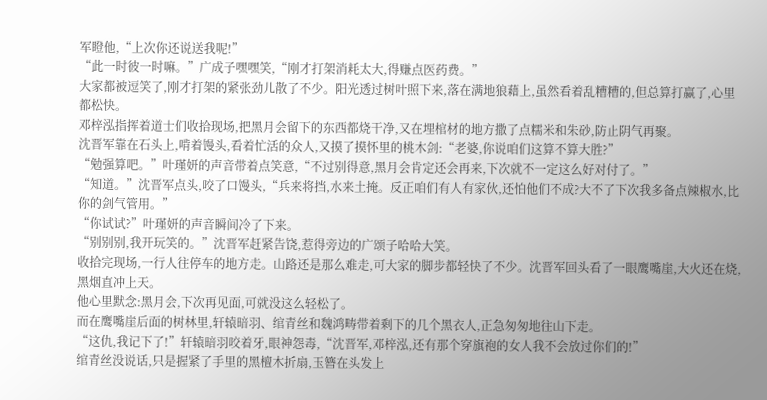军瞪他,“上次你还说送我呢!”
“此一时彼一时嘛。”广成子嘿嘿笑,“刚才打架消耗太大,得赚点医药费。”
大家都被逗笑了,刚才打架的紧张劲儿散了不少。阳光透过树叶照下来,落在满地狼藉上,虽然看着乱糟糟的,但总算打赢了,心里都松快。
邓梓泓指挥着道士们收拾现场,把黑月会留下的东西都烧干净,又在埋棺材的地方撒了点糯米和朱砂,防止阴气再聚。
沈晋军靠在石头上,啃着馒头,看着忙活的众人,又摸了摸怀里的桃木剑:“老婆,你说咱们这算不算大胜?”
“勉强算吧。”叶瑾妍的声音带着点笑意,“不过别得意,黑月会肯定还会再来,下次就不一定这么好对付了。”
“知道。”沈晋军点头,咬了口馒头,“兵来将挡,水来土掩。反正咱们有人有家伙,还怕他们不成?大不了下次我多备点辣椒水,比你的剑气管用。”
“你试试?”叶瑾妍的声音瞬间冷了下来。
“别别别,我开玩笑的。”沈晋军赶紧告饶,惹得旁边的广颂子哈哈大笑。
收拾完现场,一行人往停车的地方走。山路还是那么难走,可大家的脚步都轻快了不少。沈晋军回头看了一眼鹰嘴崖,大火还在烧,黑烟直冲上天。
他心里默念:黑月会,下次再见面,可就没这么轻松了。
而在鹰嘴崖后面的树林里,轩辕暗羽、绾青丝和魏鸿畴带着剩下的几个黑衣人,正急匆匆地往山下走。
“这仇,我记下了!”轩辕暗羽咬着牙,眼神怨毒,“沈晋军,邓梓泓,还有那个穿旗袍的女人我不会放过你们的!”
绾青丝没说话,只是握紧了手里的黑檀木折扇,玉簪在头发上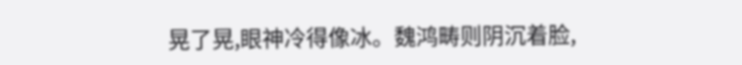晃了晃,眼神冷得像冰。魏鸿畴则阴沉着脸,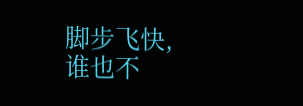脚步飞快,谁也不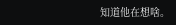知道他在想啥。